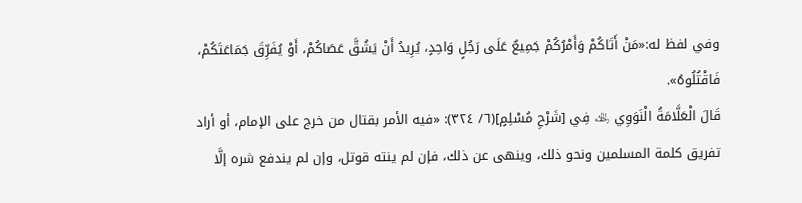وفي لفظ له:«مَنْ أَتَاكُمْ وَأَمْرُكُمْ جَمِيعٌ عَلَى رَجُلٍ وَاحِدٍ، يُرِيدُ أَنْ يَشُقَّ عَصَاكُمْ، أَوْ يُفَرِّقَ جَمَاعَتَكُمْ، فَاقْتُلُوهُ».
قَالَ الْعَلَّامَةُ الْنَوَوِي ﵀ فِي [شَرْحِ مُسْلِمٍ](٦/ ٣٢٤): «فيه الأمر بقتال من خرج على الإمام، أو أراد تفريق كلمة المسلمين ونحو ذلك، وينهى عن ذلك، فإن لم ينته قوتل، وإن لم يندفع شره إلَّا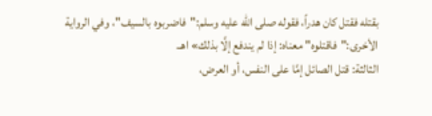بقتله فقتل كان هدراً، فقوله صلى الله عليه وسلم:"فاضربوه بالسيف"، وفي الرواية الأخرى:"فاقتلوه" معناه: إذا لم يندفع إلَّا بذلك» اهـ.
الثالثة: قتل الصائل إمَّا على النفس، أو العرض،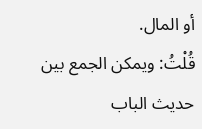أو المال.
قُلْتُ: ويمكن الجمع بين حديث الباب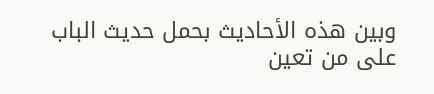وبين هذه الأحاديث بحمل حديث الباب على من تعين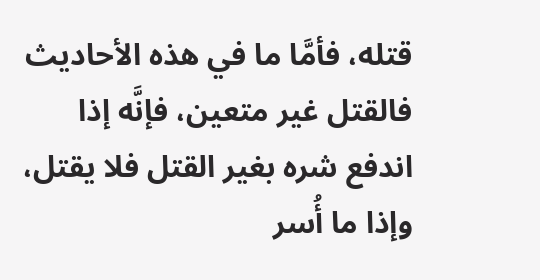قتله، فأمَّا ما في هذه الأحاديث فالقتل غير متعين، فإنَّه إذا اندفع شره بغير القتل فلا يقتل، وإذا ما أُسر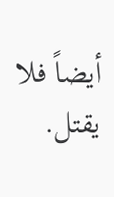أيضاً فلا يقتل.